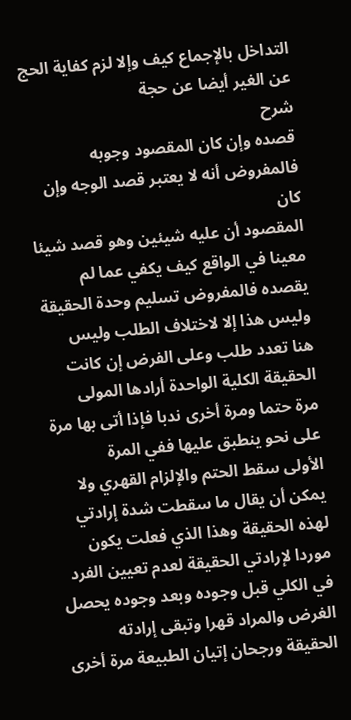التداخل بالإجماع كيف وإلا لزم كفاية الحج عن الغير أيضا عن حجة
شرح
قصده وإن كان المقصود وجوبه فالمفروض أنه لا يعتبر قصد الوجه وإن كان
المقصود أن عليه شيئين وهو قصد شيئا معينا في الواقع كيف يكفي عما لم
يقصده فالمفروض تسليم وحدة الحقيقة وليس هذا إلا لاختلاف الطلب وليس
هنا تعدد طلب وعلى الفرض إن كانت الحقيقة الكلية الواحدة أرادها المولى
مرة حتما ومرة أخرى ندبا فإذا أتى بها مرة على نحو ينطبق عليها ففي المرة
الأولى سقط الحتم والإلزام القهري ولا يمكن أن يقال ما سقطت شدة إرادتي
لهذه الحقيقة وهذا الذي فعلت يكون موردا لإرادتي الحقيقة لعدم تعيين الفرد
في الكلي قبل وجوده وبعد وجوده يحصل الغرض والمراد قهرا وتبقى إرادته
الحقيقة ورجحان إتيان الطبيعة مرة أخرى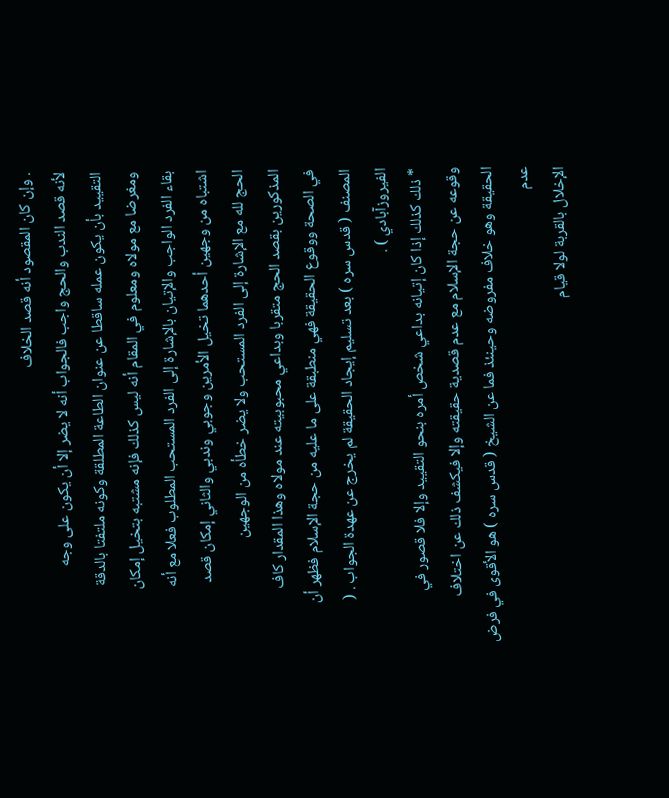. وإن كان المقصود أنه قصد الخلاف
لأنه قصد الندب والحج واجب فالجواب أنه لا يضر إلا أن يكون على وجه
التقييد بأن يكون عمله ساقطا عن عنوان الطاعة المطلقة وكونه ملتفتا بالدقة
ومغرضا مع مولاه ومعلوم في المقام أنه ليس كذلك فإنه مشتبه بتخيل إمكان
بقاء الفرد الواجب والإتيان بالإشارة إلى الفرد المستحب المطلوب فعلا مع أنه
اشتباه من وجهين أحدهما تخيل الأمرين وجوبي وندبي والثاني إمكان قصد
الحج لله مع الإشارة إلى الفرد المستحب ولا يضر خطأه من الوجهين
المذكورين بقصد الحج متقربا وبداعي محبوبيته عند مولاه وهذا المقدار كاف
في الصحة ووقوع الحقيقة فهي منطبقة على ما عليه من حجة الإسلام فظهر أن
المصنف ( قدس سره ) بعد تسليم إيجاد الحقيقة لم يخرج عن عهدة الجواب . ( الفيروزآبادي ) .
* ذلك كذلك إذا كان إتيانه بداعي شخص أمره بنحو التقييد وإلا فلا قصور في
وقوعه عن حجة الإسلام مع عدم قصدية حقيقته وإلا فيكشف ذلك عن اختلاف
الحقيقة وهو خلاف مفروضه وحينئذ فما عن الشيخ ( قدس سره ) هو الأقوى في فرض عدم
الإخلال بالقربة لولا قيام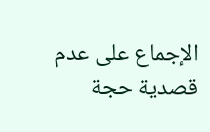الإجماع على عدم قصدية حجة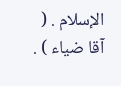الإسلام . ( آقا ضياء ) .